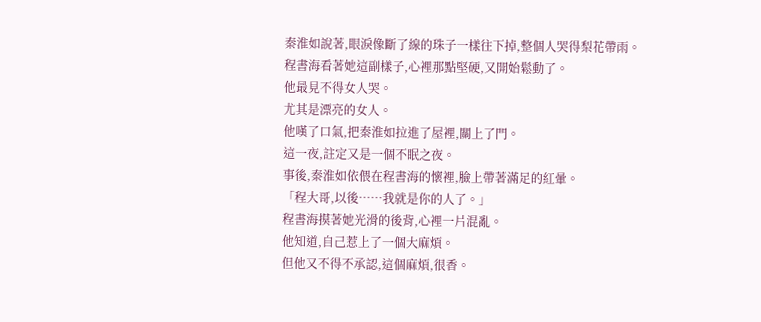秦淮如說著,眼淚像斷了線的珠子一樣往下掉,整個人哭得梨花帶雨。
程書海看著她這副樣子,心裡那點堅硬,又開始鬆動了。
他最見不得女人哭。
尤其是漂亮的女人。
他嘆了口氣,把秦淮如拉進了屋裡,關上了門。
這一夜,註定又是一個不眠之夜。
事後,秦淮如依偎在程書海的懷裡,臉上帶著滿足的紅暈。
「程大哥,以後……我就是你的人了。」
程書海摸著她光滑的後背,心裡一片混亂。
他知道,自己惹上了一個大麻煩。
但他又不得不承認,這個麻煩,很香。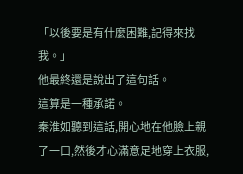「以後要是有什麼困難,記得來找我。」
他最終還是說出了這句話。
這算是一種承諾。
秦淮如聽到這話,開心地在他臉上親了一口,然後才心滿意足地穿上衣服,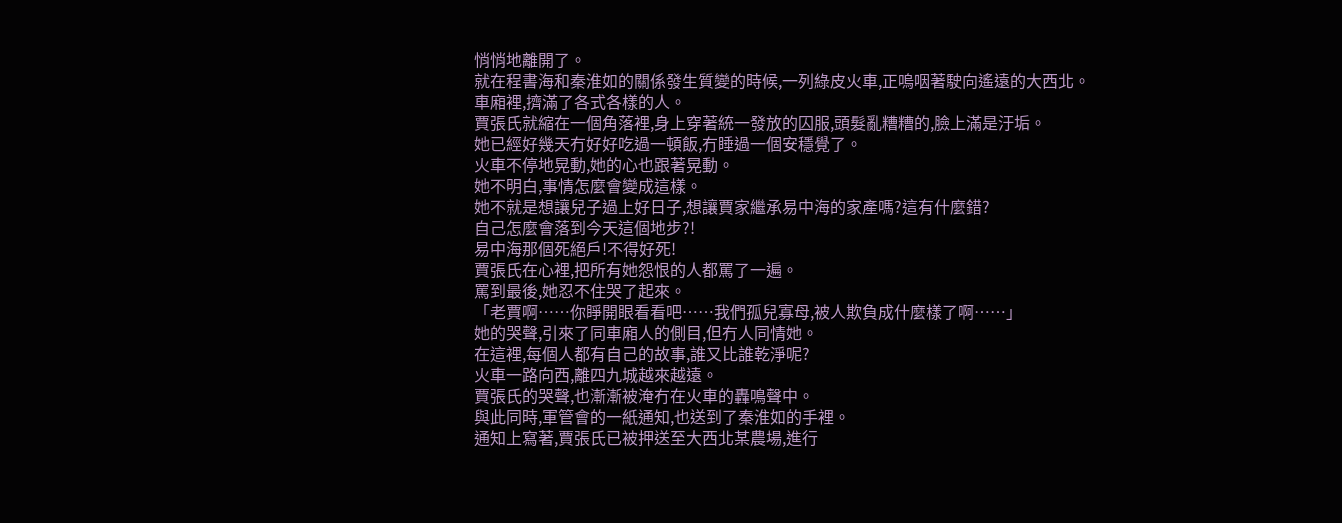悄悄地離開了。
就在程書海和秦淮如的關係發生質變的時候,一列綠皮火車,正嗚咽著駛向遙遠的大西北。
車廂裡,擠滿了各式各樣的人。
賈張氏就縮在一個角落裡,身上穿著統一發放的囚服,頭髮亂糟糟的,臉上滿是汙垢。
她已經好幾天冇好好吃過一頓飯,冇睡過一個安穩覺了。
火車不停地晃動,她的心也跟著晃動。
她不明白,事情怎麼會變成這樣。
她不就是想讓兒子過上好日子,想讓賈家繼承易中海的家產嗎?這有什麼錯?
自己怎麼會落到今天這個地步?!
易中海那個死絕戶!不得好死!
賈張氏在心裡,把所有她怨恨的人都罵了一遍。
罵到最後,她忍不住哭了起來。
「老賈啊……你睜開眼看看吧……我們孤兒寡母,被人欺負成什麼樣了啊……」
她的哭聲,引來了同車廂人的側目,但冇人同情她。
在這裡,每個人都有自己的故事,誰又比誰乾淨呢?
火車一路向西,離四九城越來越遠。
賈張氏的哭聲,也漸漸被淹冇在火車的轟鳴聲中。
與此同時,軍管會的一紙通知,也送到了秦淮如的手裡。
通知上寫著,賈張氏已被押送至大西北某農場,進行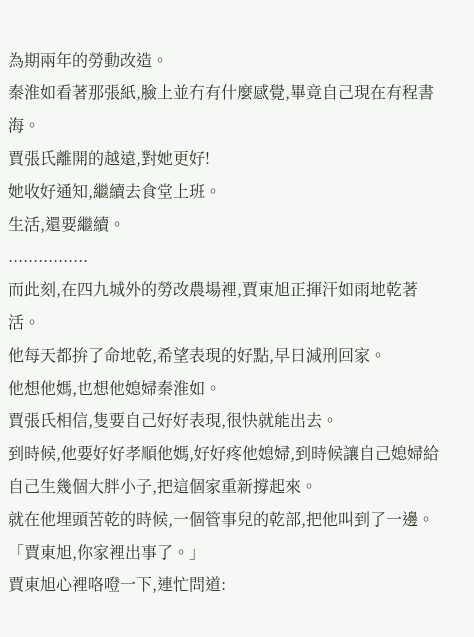為期兩年的勞動改造。
秦淮如看著那張紙,臉上並冇有什麼感覺,畢竟自己現在有程書海。
賈張氏離開的越遠,對她更好!
她收好通知,繼續去食堂上班。
生活,還要繼續。
................
而此刻,在四九城外的勞改農場裡,賈東旭正揮汗如雨地乾著活。
他每天都拚了命地乾,希望表現的好點,早日減刑回家。
他想他媽,也想他媳婦秦淮如。
賈張氏相信,隻要自己好好表現,很快就能出去。
到時候,他要好好孝順他媽,好好疼他媳婦,到時候讓自己媳婦給自己生幾個大胖小子,把這個家重新撐起來。
就在他埋頭苦乾的時候,一個管事兒的乾部,把他叫到了一邊。
「賈東旭,你家裡出事了。」
賈東旭心裡咯噔一下,連忙問道: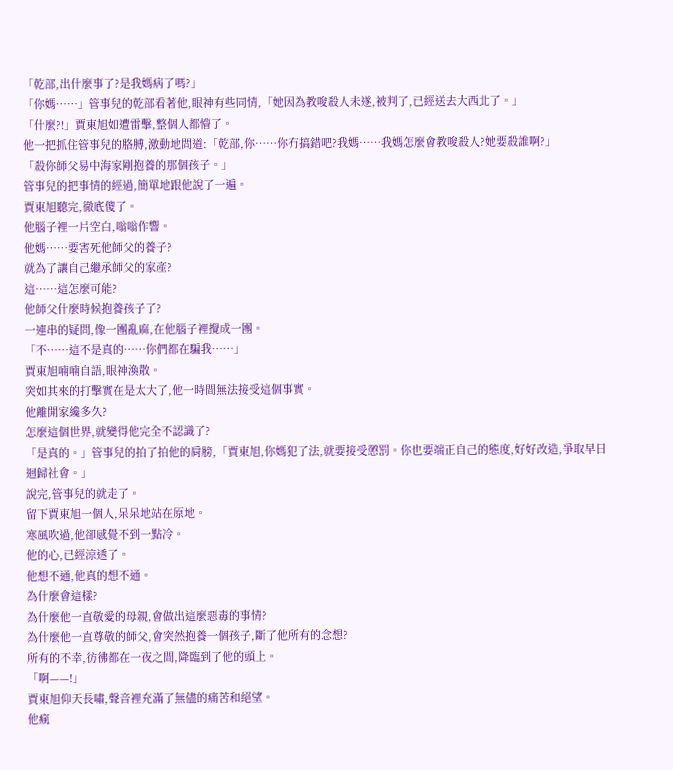「乾部,出什麼事了?是我媽病了嗎?」
「你媽……」管事兒的乾部看著他,眼神有些同情,「她因為教唆殺人未遂,被判了,已經送去大西北了。」
「什麼?!」賈東旭如遭雷擊,整個人都懵了。
他一把抓住管事兒的胳膊,激動地問道:「乾部,你……你冇搞錯吧?我媽……我媽怎麼會教唆殺人?她要殺誰啊?」
「殺你師父易中海家剛抱養的那個孩子。」
管事兒的把事情的經過,簡單地跟他說了一遍。
賈東旭聽完,徹底傻了。
他腦子裡一片空白,嗡嗡作響。
他媽……要害死他師父的養子?
就為了讓自己繼承師父的家產?
這……這怎麼可能?
他師父什麼時候抱養孩子了?
一連串的疑問,像一團亂麻,在他腦子裡攪成一團。
「不……這不是真的……你們都在騙我……」
賈東旭喃喃自語,眼神渙散。
突如其來的打擊實在是太大了,他一時間無法接受這個事實。
他離開家纔多久?
怎麼這個世界,就變得他完全不認識了?
「是真的。」管事兒的拍了拍他的肩膀,「賈東旭,你媽犯了法,就要接受懲罰。你也要端正自己的態度,好好改造,爭取早日迴歸社會。」
說完,管事兒的就走了。
留下賈東旭一個人,呆呆地站在原地。
寒風吹過,他卻感覺不到一點冷。
他的心,已經涼透了。
他想不通,他真的想不通。
為什麼會這樣?
為什麼他一直敬愛的母親,會做出這麼惡毒的事情?
為什麼他一直尊敬的師父,會突然抱養一個孩子,斷了他所有的念想?
所有的不幸,彷彿都在一夜之間,降臨到了他的頭上。
「啊——!」
賈東旭仰天長嘯,聲音裡充滿了無儘的痛苦和絕望。
他瘋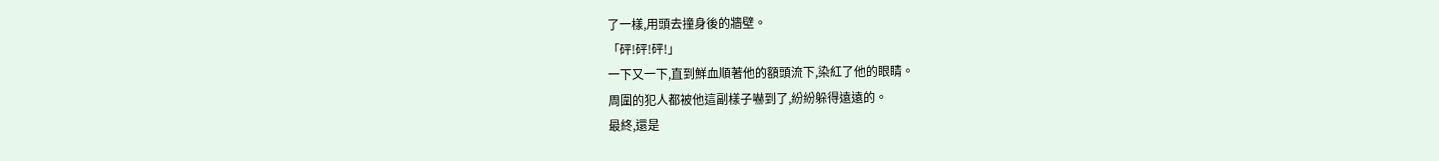了一樣,用頭去撞身後的牆壁。
「砰!砰!砰!」
一下又一下,直到鮮血順著他的額頭流下,染紅了他的眼睛。
周圍的犯人都被他這副樣子嚇到了,紛紛躲得遠遠的。
最終,還是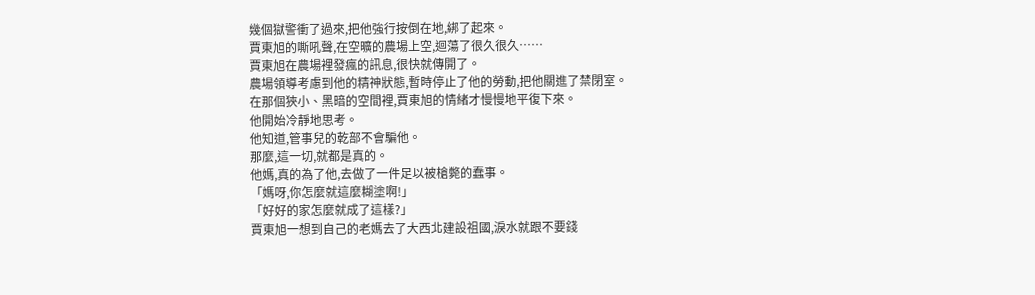幾個獄警衝了過來,把他強行按倒在地,綁了起來。
賈東旭的嘶吼聲,在空曠的農場上空,迴蕩了很久很久……
賈東旭在農場裡發瘋的訊息,很快就傳開了。
農場領導考慮到他的精神狀態,暫時停止了他的勞動,把他關進了禁閉室。
在那個狹小、黑暗的空間裡,賈東旭的情緒才慢慢地平復下來。
他開始冷靜地思考。
他知道,管事兒的乾部不會騙他。
那麼,這一切,就都是真的。
他媽,真的為了他,去做了一件足以被槍斃的蠢事。
「媽呀,你怎麼就這麼糊塗啊!」
「好好的家怎麼就成了這樣?」
賈東旭一想到自己的老媽去了大西北建設祖國,淚水就跟不要錢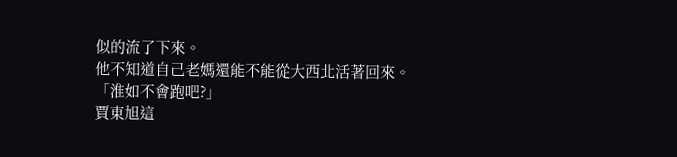似的流了下來。
他不知道自己老媽還能不能從大西北活著回來。
「淮如不會跑吧?」
賈東旭這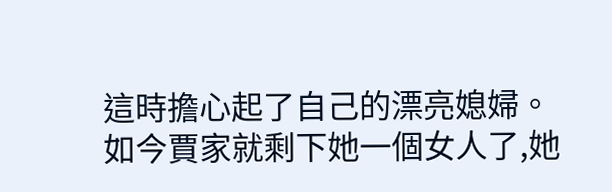這時擔心起了自己的漂亮媳婦。
如今賈家就剩下她一個女人了,她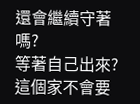還會繼續守著嗎?
等著自己出來?
這個家不會要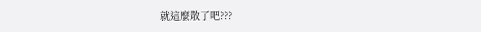就這麼散了吧???